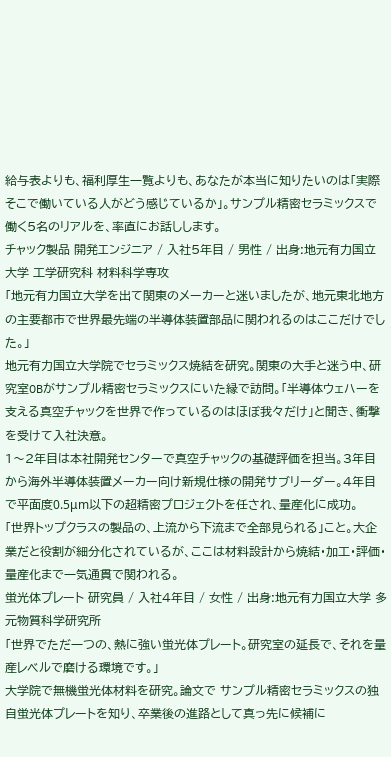給与表よりも、福利厚生一覧よりも、あなたが本当に知りたいのは「実際そこで働いている人がどう感じているか」。サンプル精密セラミックスで働く5名のリアルを、率直にお話しします。
チャック製品 開発エンジニア / 入社5年目 / 男性 / 出身:地元有力国立大学 工学研究科 材料科学専攻
「地元有力国立大学を出て関東のメーカーと迷いましたが、地元東北地方の主要都市で世界最先端の半導体装置部品に関われるのはここだけでした。」
地元有力国立大学院でセラミックス焼結を研究。関東の大手と迷う中、研究室OBがサンプル精密セラミックスにいた縁で訪問。「半導体ウェハーを支える真空チャックを世界で作っているのはほぼ我々だけ」と聞き、衝撃を受けて入社決意。
1〜2年目は本社開発センターで真空チャックの基礎評価を担当。3年目から海外半導体装置メーカー向け新規仕様の開発サブリーダー。4年目で平面度0.5μm以下の超精密プロジェクトを任され、量産化に成功。
「世界トップクラスの製品の、上流から下流まで全部見られる」こと。大企業だと役割が細分化されているが、ここは材料設計から焼結・加工・評価・量産化まで一気通貫で関われる。
蛍光体プレート 研究員 / 入社4年目 / 女性 / 出身:地元有力国立大学 多元物質科学研究所
「世界でただ一つの、熱に強い蛍光体プレート。研究室の延長で、それを量産レベルで磨ける環境です。」
大学院で無機蛍光体材料を研究。論文で サンプル精密セラミックスの独自蛍光体プレートを知り、卒業後の進路として真っ先に候補に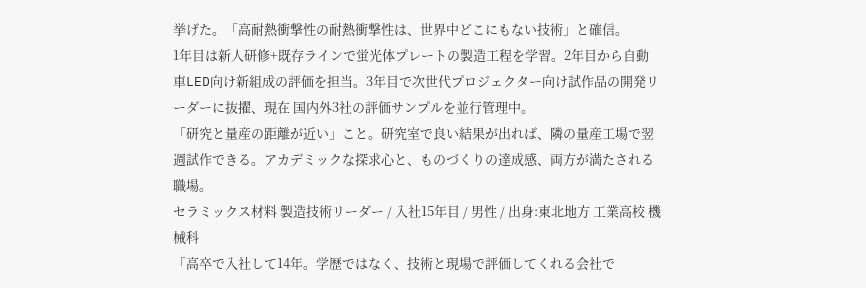挙げた。「高耐熱衝撃性の耐熱衝撃性は、世界中どこにもない技術」と確信。
1年目は新人研修+既存ラインで蛍光体プレートの製造工程を学習。2年目から自動車LED向け新組成の評価を担当。3年目で次世代プロジェクター向け試作品の開発リーダーに抜擢、現在 国内外3社の評価サンプルを並行管理中。
「研究と量産の距離が近い」こと。研究室で良い結果が出れば、隣の量産工場で翌週試作できる。アカデミックな探求心と、ものづくりの達成感、両方が満たされる職場。
セラミックス材料 製造技術リーダー / 入社15年目 / 男性 / 出身:東北地方 工業高校 機械科
「高卒で入社して14年。学歴ではなく、技術と現場で評価してくれる会社で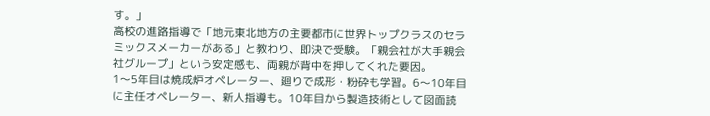す。」
高校の進路指導で「地元東北地方の主要都市に世界トップクラスのセラミックスメーカーがある」と教わり、即決で受験。「親会社が大手親会社グループ」という安定感も、両親が背中を押してくれた要因。
1〜5年目は焼成炉オペレーター、廻りで成形・粉砕も学習。6〜10年目に主任オペレーター、新人指導も。10年目から製造技術として図面読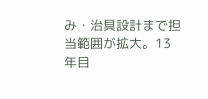み・治具設計まで担当範囲が拡大。13年目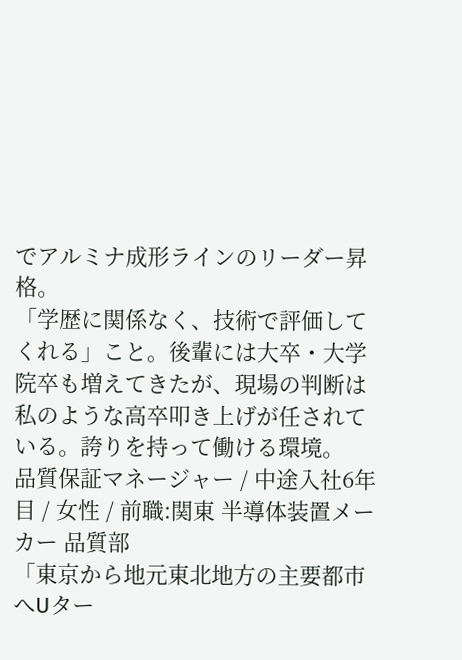でアルミナ成形ラインのリーダー昇格。
「学歴に関係なく、技術で評価してくれる」こと。後輩には大卒・大学院卒も増えてきたが、現場の判断は私のような高卒叩き上げが任されている。誇りを持って働ける環境。
品質保証マネージャー / 中途入社6年目 / 女性 / 前職:関東 半導体装置メーカー 品質部
「東京から地元東北地方の主要都市へUター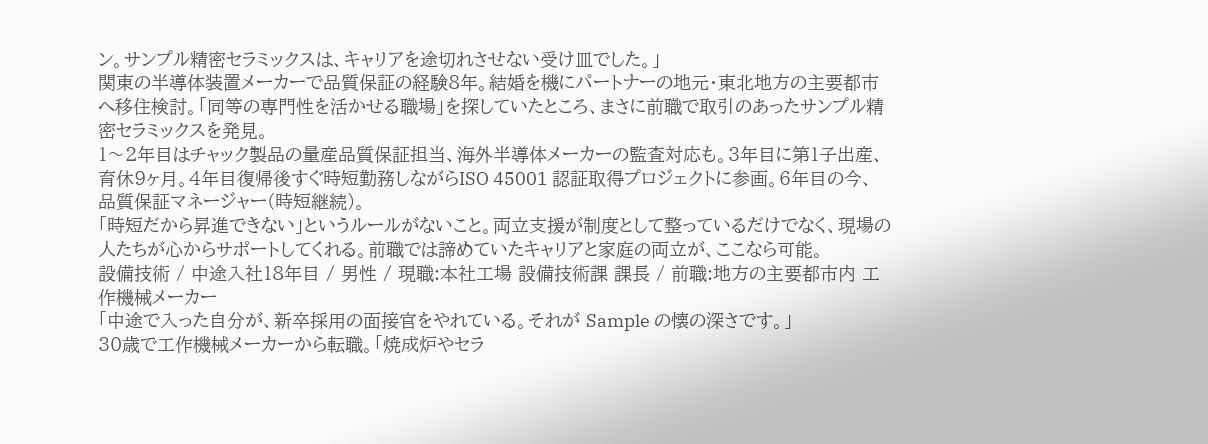ン。サンプル精密セラミックスは、キャリアを途切れさせない受け皿でした。」
関東の半導体装置メーカーで品質保証の経験8年。結婚を機にパートナーの地元・東北地方の主要都市へ移住検討。「同等の専門性を活かせる職場」を探していたところ、まさに前職で取引のあったサンプル精密セラミックスを発見。
1〜2年目はチャック製品の量産品質保証担当、海外半導体メーカーの監査対応も。3年目に第1子出産、育休9ヶ月。4年目復帰後すぐ時短勤務しながらISO 45001 認証取得プロジェクトに参画。6年目の今、品質保証マネージャー(時短継続)。
「時短だから昇進できない」というルールがないこと。両立支援が制度として整っているだけでなく、現場の人たちが心からサポートしてくれる。前職では諦めていたキャリアと家庭の両立が、ここなら可能。
設備技術 / 中途入社18年目 / 男性 / 現職:本社工場 設備技術課 課長 / 前職:地方の主要都市内 工作機械メーカー
「中途で入った自分が、新卒採用の面接官をやれている。それが Sample の懐の深さです。」
30歳で工作機械メーカーから転職。「焼成炉やセラ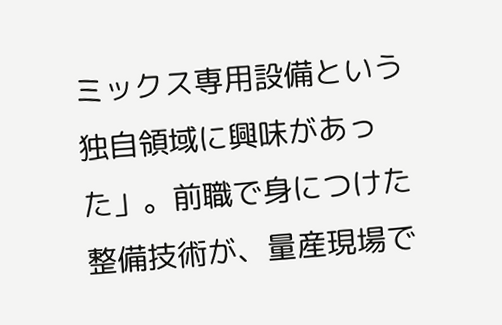ミックス専用設備という独自領域に興味があった」。前職で身につけた整備技術が、量産現場で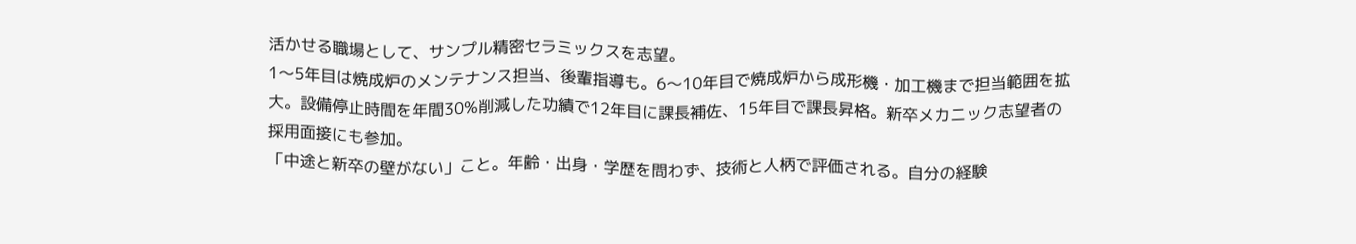活かせる職場として、サンプル精密セラミックスを志望。
1〜5年目は焼成炉のメンテナンス担当、後輩指導も。6〜10年目で焼成炉から成形機・加工機まで担当範囲を拡大。設備停止時間を年間30%削減した功績で12年目に課長補佐、15年目で課長昇格。新卒メカニック志望者の採用面接にも参加。
「中途と新卒の壁がない」こと。年齢・出身・学歴を問わず、技術と人柄で評価される。自分の経験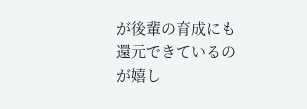が後輩の育成にも還元できているのが嬉し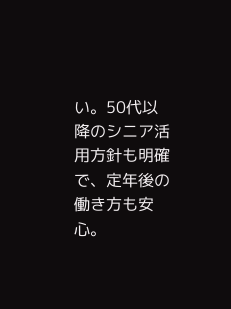い。50代以降のシニア活用方針も明確で、定年後の働き方も安心。